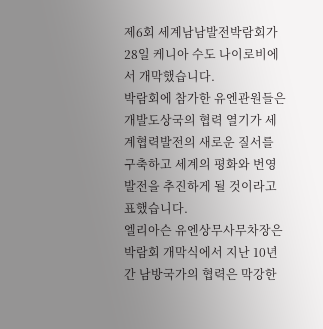제6회 세계남남발전박람회가 28일 케니아 수도 나이로비에서 개막했습니다.
박람회에 참가한 유엔관원들은 개발도상국의 협력 열기가 세계협력발전의 새로운 질서를 구축하고 세계의 평화와 번영발전을 추진하게 될 것이라고 표했습니다.
엘리아슨 유엔상무사무차장은 박람회 개막식에서 지난 10년간 남방국가의 협력은 막강한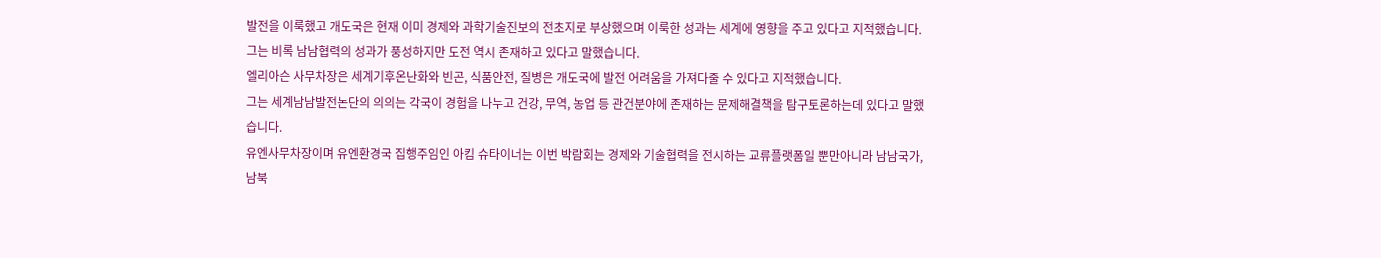발전을 이룩했고 개도국은 현재 이미 경제와 과학기술진보의 전초지로 부상했으며 이룩한 성과는 세계에 영향을 주고 있다고 지적했습니다.
그는 비록 남남협력의 성과가 풍성하지만 도전 역시 존재하고 있다고 말했습니다.
엘리아슨 사무차장은 세계기후온난화와 빈곤, 식품안전, 질병은 개도국에 발전 어려움을 가져다줄 수 있다고 지적했습니다.
그는 세계남남발전논단의 의의는 각국이 경험을 나누고 건강, 무역, 농업 등 관건분야에 존재하는 문제해결책을 탐구토론하는데 있다고 말했습니다.
유엔사무차장이며 유엔환경국 집행주임인 아킴 슈타이너는 이번 박람회는 경제와 기술협력을 전시하는 교류플랫폼일 뿐만아니라 남남국가, 남북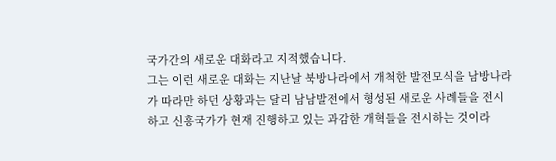국가간의 새로운 대화라고 지적했습니다.
그는 이런 새로운 대화는 지난날 북방나라에서 개척한 발전모식을 남방나라가 따라만 하던 상황과는 달리 남남발전에서 형성된 새로운 사례들을 전시하고 신흥국가가 현재 진행하고 있는 과감한 개혁들을 전시하는 것이라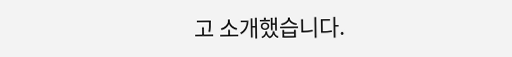고 소개했습니다.